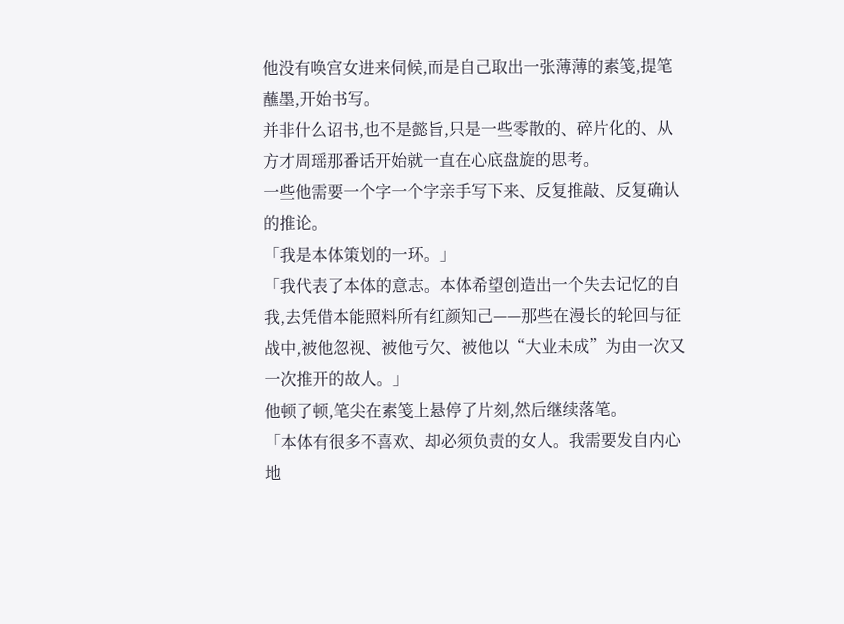他没有唤宫女进来伺候,而是自己取出一张薄薄的素笺,提笔蘸墨,开始书写。
并非什么诏书,也不是懿旨,只是一些零散的、碎片化的、从方才周瑶那番话开始就一直在心底盘旋的思考。
一些他需要一个字一个字亲手写下来、反复推敲、反复确认的推论。
「我是本体策划的一环。」
「我代表了本体的意志。本体希望创造出一个失去记忆的自我,去凭借本能照料所有红颜知己——那些在漫长的轮回与征战中,被他忽视、被他亏欠、被他以“大业未成”为由一次又一次推开的故人。」
他顿了顿,笔尖在素笺上悬停了片刻,然后继续落笔。
「本体有很多不喜欢、却必须负责的女人。我需要发自内心地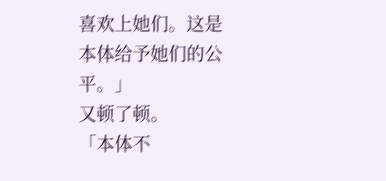喜欢上她们。这是本体给予她们的公平。」
又顿了顿。
「本体不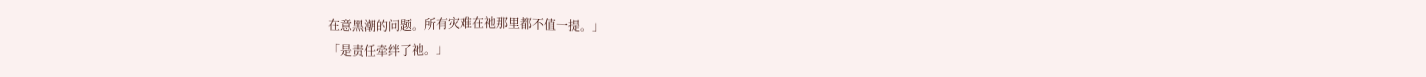在意黑潮的问题。所有灾难在祂那里都不值一提。」
「是责任牵绊了祂。」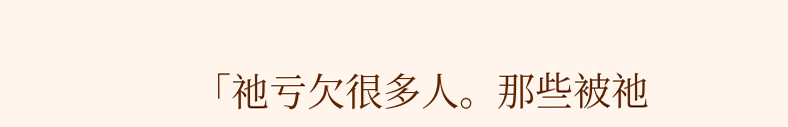「祂亏欠很多人。那些被祂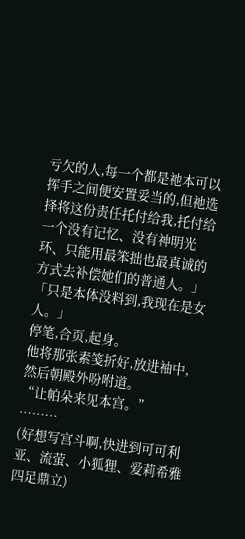亏欠的人,每一个都是祂本可以挥手之间便安置妥当的,但祂选择将这份责任托付给我,托付给一个没有记忆、没有神明光环、只能用最笨拙也最真诚的方式去补偿她们的普通人。」
「只是本体没料到,我现在是女人。」
停笔,合页,起身。
他将那张素笺折好,放进袖中,然后朝殿外吩咐道。
“让帕朵来见本宫。”
………
(好想写宫斗啊,快进到可可利亚、流萤、小狐狸、爱莉希雅四足鼎立)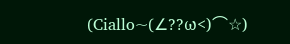(Ciallo~(∠??ω<)⌒☆)